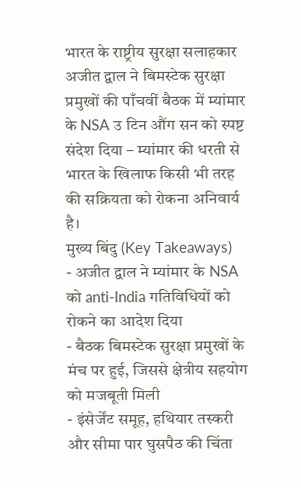भारत के राष्ट्रीय सुरक्षा सलाहकार अजीत द्वाल ने बिमस्टेक सुरक्षा प्रमुखों की पाँचवीं बैठक में म्यांमार के NSA उ टिन औंग सन को स्पष्ट संदेश दिया – म्यांमार की धरती से भारत के खिलाफ किसी भी तरह की सक्रियता को रोकना अनिवार्य है।
मुख्य बिंदु (Key Takeaways)
- अजीत द्वाल ने म्यांमार के NSA को anti‑India गतिविधियों को रोकने का आदेश दिया
- बैठक बिमस्टेक सुरक्षा प्रमुखों के मंच पर हुई, जिससे क्षेत्रीय सहयोग को मजबूती मिली
- इंसेर्जेंट समूह, हथियार तस्करी और सीमा पार घुसपैठ की चिंता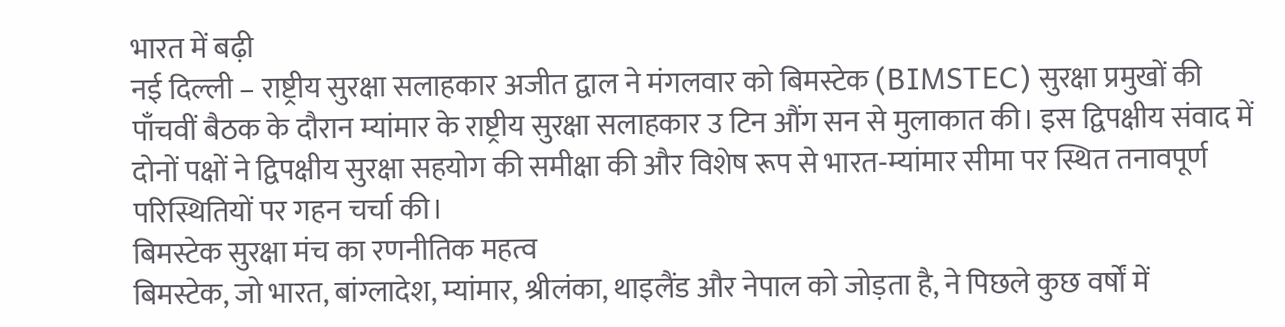भारत में बढ़ी
नई दिल्ली – राष्ट्रीय सुरक्षा सलाहकार अजीत द्वाल ने मंगलवार को बिमस्टेक (BIMSTEC) सुरक्षा प्रमुखों की पाँचवीं बैठक के दौरान म्यांमार के राष्ट्रीय सुरक्षा सलाहकार उ टिन औंग सन से मुलाकात की। इस द्विपक्षीय संवाद में दोनों पक्षों ने द्विपक्षीय सुरक्षा सहयोग की समीक्षा की और विशेष रूप से भारत‑म्यांमार सीमा पर स्थित तनावपूर्ण परिस्थितियों पर गहन चर्चा की।
बिमस्टेक सुरक्षा मंच का रणनीतिक महत्व
बिमस्टेक, जो भारत, बांग्लादेश, म्यांमार, श्रीलंका, थाइलैंड और नेपाल को जोड़ता है, ने पिछले कुछ वर्षों में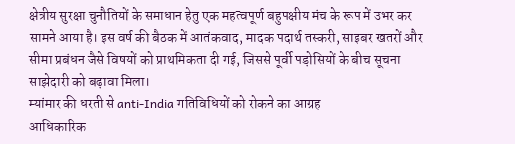क्षेत्रीय सुरक्षा चुनौतियों के समाधान हेतु एक महत्वपूर्ण बहुपक्षीय मंच के रूप में उभर कर सामने आया है। इस वर्ष की बैठक में आतंकवाद, मादक पदार्थ तस्करी, साइबर खतरों और सीमा प्रबंधन जैसे विषयों को प्राथमिकता दी गई, जिससे पूर्वी पड़ोसियों के बीच सूचना साझेदारी को बढ़ावा मिला।
म्यांमार की धरती से anti‑India गतिविधियों को रोकने का आग्रह
आधिकारिक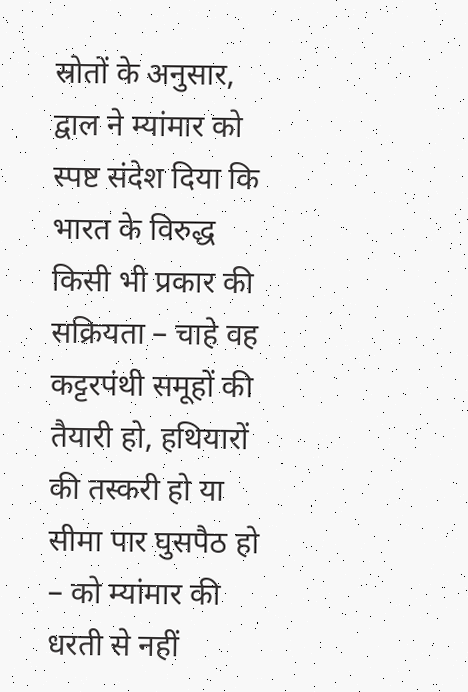स्रोतों के अनुसार, द्वाल ने म्यांमार को स्पष्ट संदेश दिया कि भारत के विरुद्ध किसी भी प्रकार की सक्रियता – चाहे वह कट्टरपंथी समूहों की तैयारी हो, हथियारों की तस्करी हो या सीमा पार घुसपैठ हो – को म्यांमार की धरती से नहीं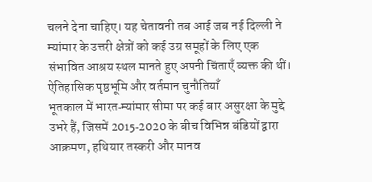चलने देना चाहिए। यह चेतावनी तब आई जब नई दिल्ली ने म्यांमार के उत्तरी क्षेत्रों को कई उग्र समूहों के लिए एक संभावित आश्रय स्थल मानते हुए अपनी चिंताएँ व्यक्त की थीं।
ऐतिहासिक पृष्ठभूमि और वर्तमान चुनौतियाँ
भूतकाल में भारत‑म्यांमार सीमा पर कई बार असुरक्षा के मुद्दे उभरे हैं, जिसमें 2015‑2020 के बीच विभिन्न बंडियों द्वारा आक्रमण, हथियार तस्करी और मानव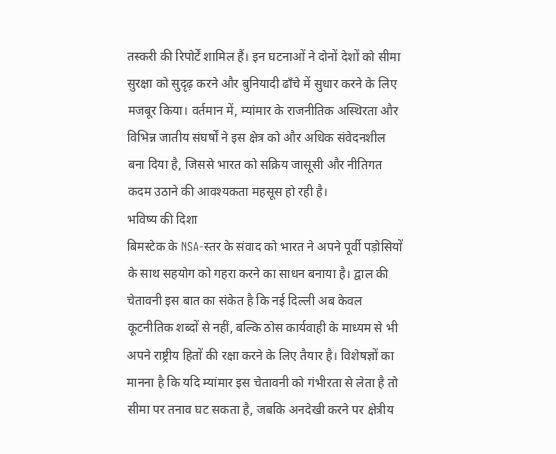तस्करी की रिपोर्टें शामिल हैं। इन घटनाओं ने दोनों देशों को सीमा सुरक्षा को सुदृढ़ करने और बुनियादी ढाँचे में सुधार करने के लिए मजबूर किया। वर्तमान में, म्यांमार के राजनीतिक अस्थिरता और विभिन्न जातीय संघर्षों ने इस क्षेत्र को और अधिक संवेदनशील बना दिया है, जिससे भारत को सक्रिय जासूसी और नीतिगत कदम उठाने की आवश्यकता महसूस हो रही है।
भविष्य की दिशा
बिमस्टेक के NSA‑स्तर के संवाद को भारत ने अपने पूर्वी पड़ोसियों के साथ सहयोग को गहरा करने का साधन बनाया है। द्वाल की चेतावनी इस बात का संकेत है कि नई दिल्ली अब केवल कूटनीतिक शब्दों से नहीं, बल्कि ठोस कार्यवाही के माध्यम से भी अपने राष्ट्रीय हितों की रक्षा करने के लिए तैयार है। विशेषज्ञों का मानना है कि यदि म्यांमार इस चेतावनी को गंभीरता से लेता है तो सीमा पर तनाव घट सकता है, जबकि अनदेखी करने पर क्षेत्रीय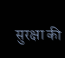सुरक्षा की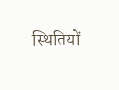स्थितियों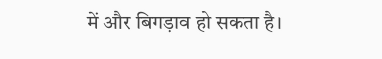में और बिगड़ाव हो सकता है।